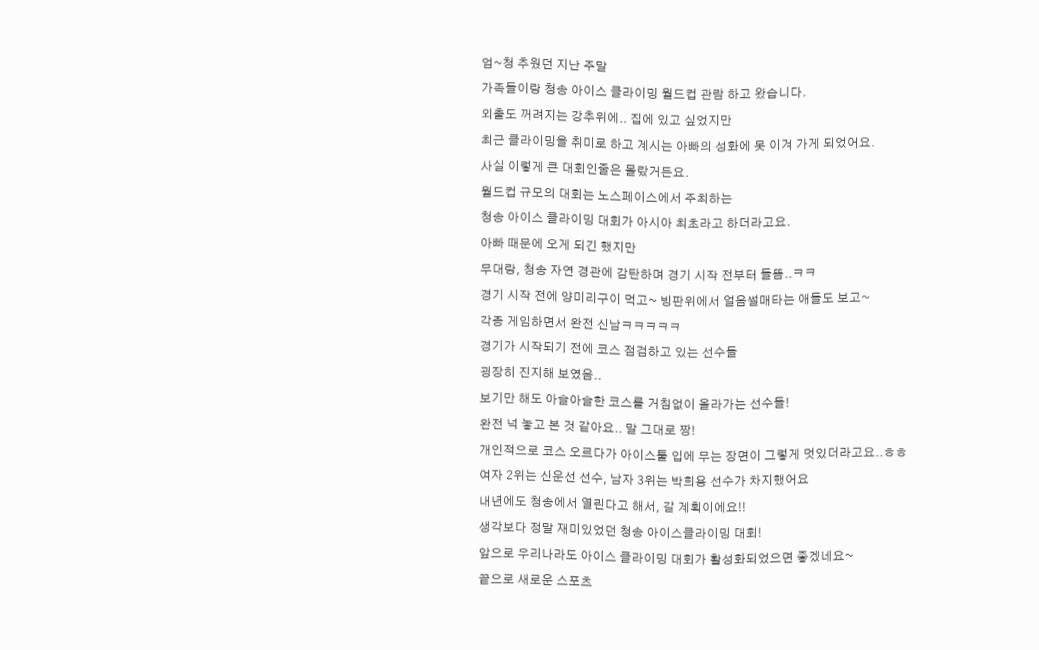엄~청 추웠던 지난 주말
가족들이랑 청송 아이스 클라이밍 월드컵 관람 하고 왔습니다.
외출도 꺼려지는 강추위에.. 집에 있고 싶었지만
최근 클라이밍을 취미로 하고 계시는 아빠의 성화에 못 이겨 가게 되었어요.
사실 이렇게 큰 대회인줄은 몰랐거든요.
월드컵 규모의 대회는 노스페이스에서 주최하는
청송 아이스 클라이밍 대회가 아시아 최초라고 하더라고요.
아빠 때문에 오게 되긴 했지만
무대랑, 청송 자연 경관에 감탄하며 경기 시작 전부터 들뜸..ㅋㅋ
경기 시작 전에 양미리구이 먹고~ 빙판위에서 얼음썰매타는 애들도 보고~
각종 게임하면서 완전 신남ㅋㅋㅋㅋㅋ
경기가 시작되기 전에 코스 점검하고 있는 선수들
굉장히 진지해 보였음..
보기만 해도 아슬아슬한 코스를 거침없이 올라가는 선수들!
완전 넉 놓고 본 것 같아요.. 말 그대로 짱!
개인적으로 코스 오르다가 아이스툴 입에 무는 장면이 그렇게 멋있더라고요..ㅎㅎ
여자 2위는 신운선 선수, 남자 3위는 박희용 선수가 차지했어요
내년에도 청송에서 열린다고 해서, 갈 계획이에요!!
생각보다 정말 재미있었던 청송 아이스클라이밍 대회!
앞으로 우리나라도 아이스 클라이밍 대회가 활성화되었으면 좋겠네요~
끝으로 새로운 스포츠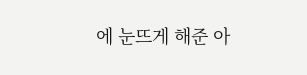에 눈뜨게 해준 아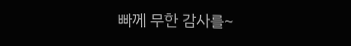빠께 무한 감사를~